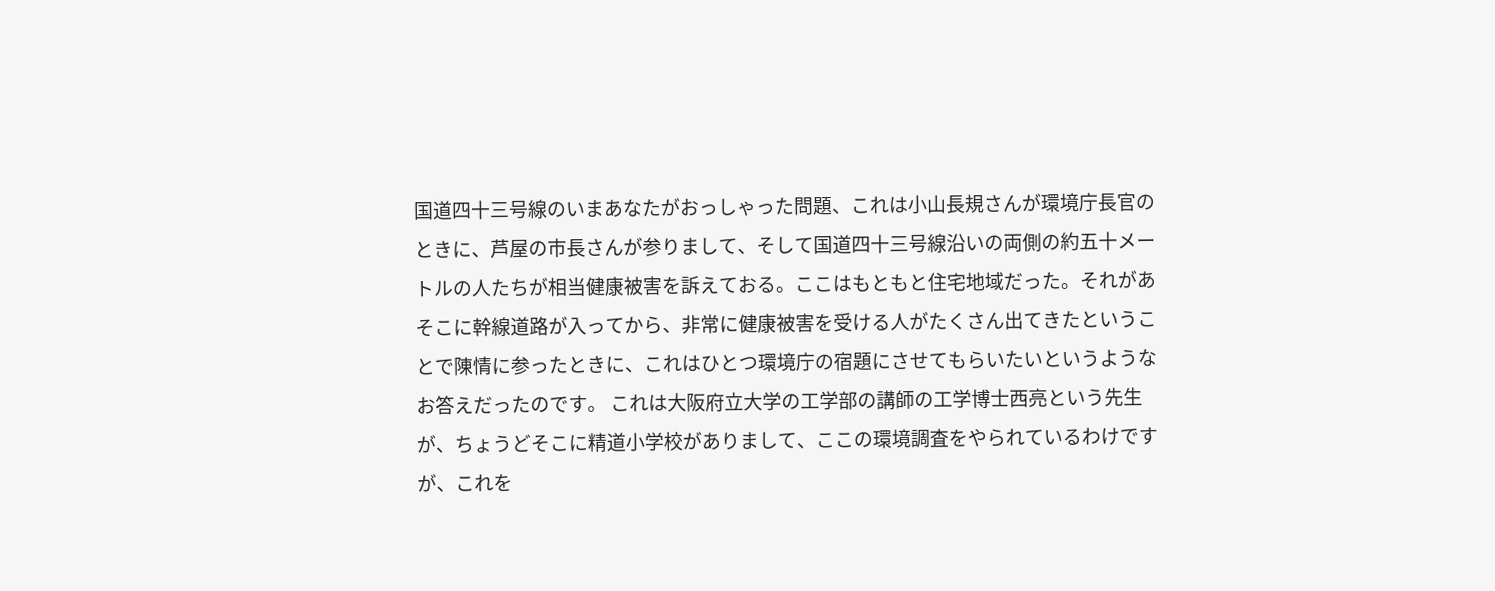国道四十三号線のいまあなたがおっしゃった問題、これは小山長規さんが環境庁長官のときに、芦屋の市長さんが参りまして、そして国道四十三号線沿いの両側の約五十メートルの人たちが相当健康被害を訴えておる。ここはもともと住宅地域だった。それがあそこに幹線道路が入ってから、非常に健康被害を受ける人がたくさん出てきたということで陳情に参ったときに、これはひとつ環境庁の宿題にさせてもらいたいというようなお答えだったのです。 これは大阪府立大学の工学部の講師の工学博士西亮という先生が、ちょうどそこに精道小学校がありまして、ここの環境調査をやられているわけですが、これを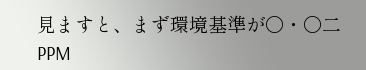見ますと、まず環境基準が〇・〇二PPM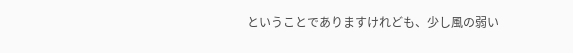ということでありますけれども、少し風の弱い